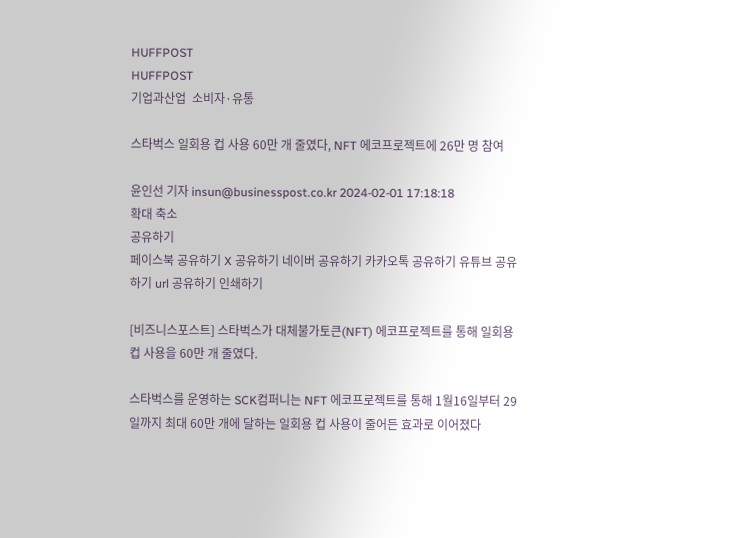HUFFPOST
HUFFPOST
기업과산업  소비자·유통

스타벅스 일회용 컵 사용 60만 개 줄였다, NFT 에코프로젝트에 26만 명 참여

윤인선 기자 insun@businesspost.co.kr 2024-02-01 17:18:18
확대 축소
공유하기
페이스북 공유하기 X 공유하기 네이버 공유하기 카카오톡 공유하기 유튜브 공유하기 url 공유하기 인쇄하기

[비즈니스포스트] 스타벅스가 대체불가토큰(NFT) 에코프로젝트를 통해 일회용 컵 사용을 60만 개 줄였다.

스타벅스를 운영하는 SCK컴퍼니는 NFT 에코프로젝트를 통해 1월16일부터 29일까지 최대 60만 개에 달하는 일회용 컵 사용이 줄어든 효과로 이어졌다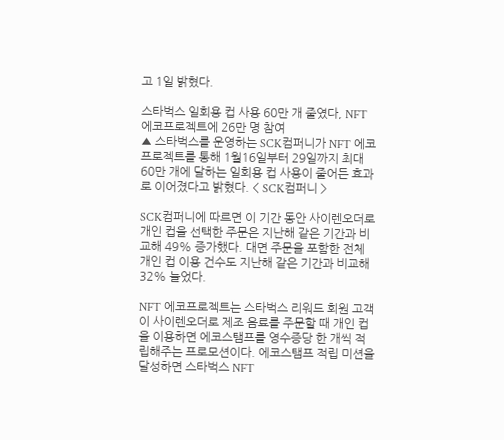고 1일 밝혔다.

스타벅스 일회용 컵 사용 60만 개 줄였다, NFT 에코프로젝트에 26만 명 참여
▲ 스타벅스를 운영하는 SCK컴퍼니가 NFT 에코프로젝트를 통해 1월16일부터 29일까지 최대 60만 개에 달하는 일회용 컵 사용이 줄어든 효과로 이어졌다고 밝혔다. < SCK컴퍼니 >

SCK컴퍼니에 따르면 이 기간 동안 사이렌오더로 개인 컵을 선택한 주문은 지난해 같은 기간과 비교해 49% 증가했다. 대면 주문을 포함한 전체 개인 컵 이용 건수도 지난해 같은 기간과 비교해 32% 늘었다.

NFT 에코프로젝트는 스타벅스 리워드 회원 고객이 사이렌오더로 제조 음료를 주문할 때 개인 컵을 이용하면 에코스탬프를 영수증당 한 개씩 적립해주는 프로모션이다. 에코스탬프 적립 미션을 달성하면 스타벅스 NFT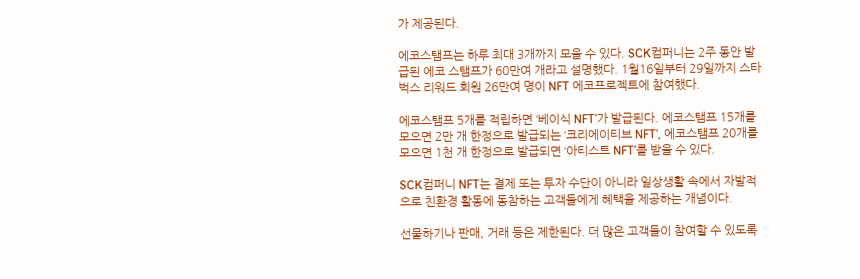가 제공된다.

에코스탬프는 하루 최대 3개까지 모을 수 있다. SCK컴퍼니는 2주 동안 발급된 에코 스탬프가 60만여 개라고 설명했다. 1월16일부터 29일까지 스타벅스 리워드 회원 26만여 명이 NFT 에코프로젝트에 참여했다.

에코스탬프 5개를 적립하면 ‘베이식 NFT’가 발급된다. 에코스탬프 15개를 모으면 2만 개 한정으로 발급되는 ‘크리에이티브 NFT’, 에코스탬프 20개를 모으면 1천 개 한정으로 발급되면 ‘아티스트 NFT’를 받을 수 있다.

SCK컴퍼니 NFT는 결제 또는 투자 수단이 아니라 일상생활 속에서 자발적으로 친환경 활동에 동참하는 고객들에게 혜택을 제공하는 개념이다.

선물하기나 판매, 거래 등은 제한된다. 더 많은 고객들이 참여할 수 있도록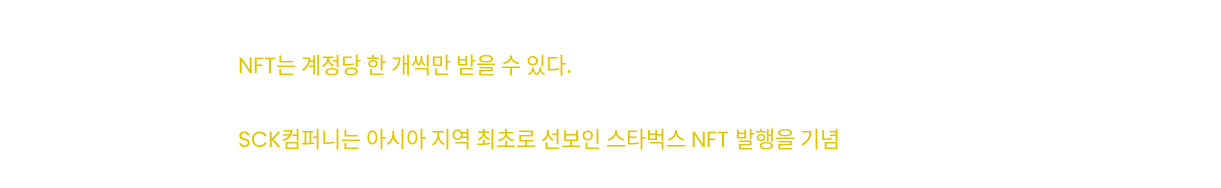NFT는 계정당 한 개씩만 받을 수 있다.

SCK컴퍼니는 아시아 지역 최초로 선보인 스타벅스 NFT 발행을 기념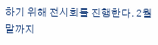하기 위해 전시회를 진행한다. 2월말까지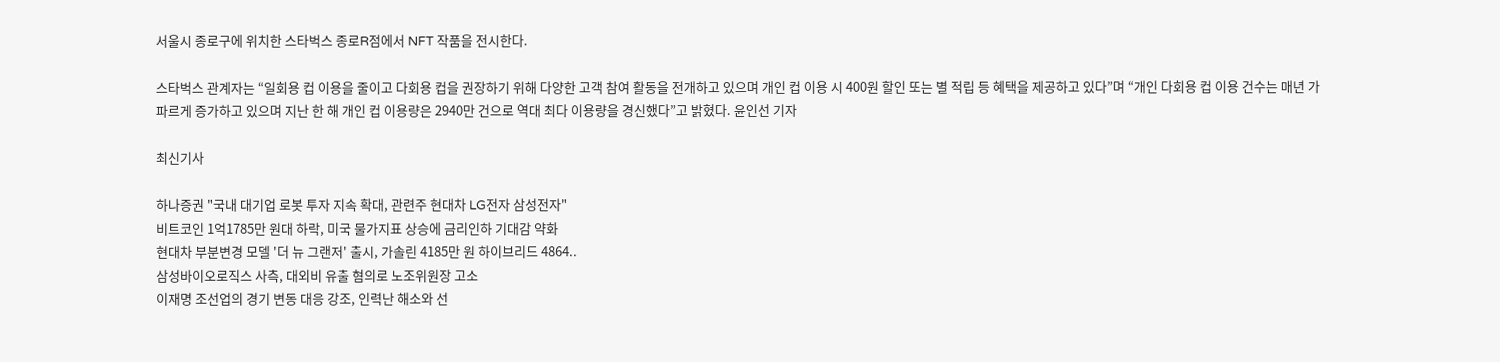서울시 종로구에 위치한 스타벅스 종로R점에서 NFT 작품을 전시한다.

스타벅스 관계자는 “일회용 컵 이용을 줄이고 다회용 컵을 권장하기 위해 다양한 고객 참여 활동을 전개하고 있으며 개인 컵 이용 시 400원 할인 또는 별 적립 등 혜택을 제공하고 있다”며 “개인 다회용 컵 이용 건수는 매년 가파르게 증가하고 있으며 지난 한 해 개인 컵 이용량은 2940만 건으로 역대 최다 이용량을 경신했다”고 밝혔다. 윤인선 기자

최신기사

하나증권 "국내 대기업 로봇 투자 지속 확대, 관련주 현대차 LG전자 삼성전자"
비트코인 1억1785만 원대 하락, 미국 물가지표 상승에 금리인하 기대감 약화
현대차 부분변경 모델 '더 뉴 그랜저' 출시, 가솔린 4185만 원 하이브리드 4864..
삼성바이오로직스 사측, 대외비 유출 혐의로 노조위원장 고소
이재명 조선업의 경기 변동 대응 강조, 인력난 해소와 선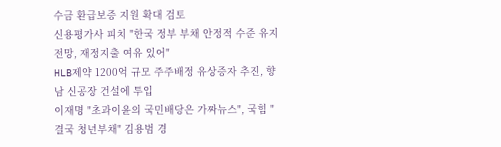수금 환급보증 지원 확대 검토
신용평가사 피치 "한국 정부 부채 안정적 수준 유지 전망, 재정지출 여유 있어"
HLB제약 1200억 규모 주주배정 유상증자 추진, 향남 신공장 건설에 투입
이재명 "초과이윤의 국민배당은 가짜뉴스", 국힘 "결국 청년부채" 김용범 경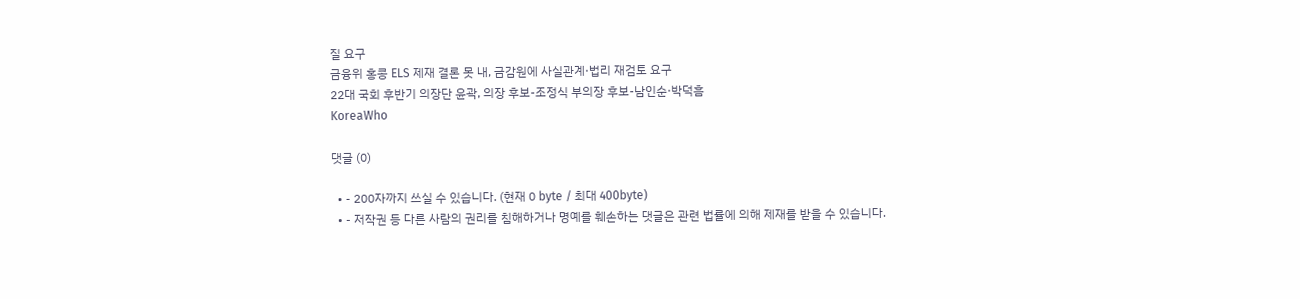질 요구
금융위 홍콩 ELS 제재 결론 못 내, 금감원에 사실관계·법리 재검토 요구
22대 국회 후반기 의장단 윤곽, 의장 후보-조정식 부의장 후보-남인순·박덕흠
KoreaWho

댓글 (0)

  • - 200자까지 쓰실 수 있습니다. (현재 0 byte / 최대 400byte)
  • - 저작권 등 다른 사람의 권리를 침해하거나 명예를 훼손하는 댓글은 관련 법률에 의해 제재를 받을 수 있습니다.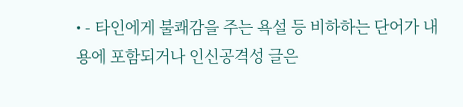• - 타인에게 불쾌감을 주는 욕설 등 비하하는 단어가 내용에 포함되거나 인신공격성 글은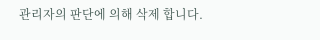관리자의 판단에 의해 삭제 합니다.